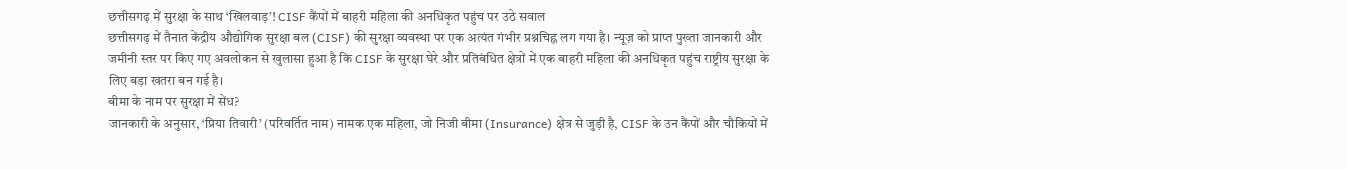छत्तीसगढ़ में सुरक्षा के साथ ‘खिलवाड़’! CISF कैंपों में बाहरी महिला की अनधिकृत पहुंच पर उठे सवाल
छत्तीसगढ़ में तैनात केंद्रीय औद्योगिक सुरक्षा बल (CISF) की सुरक्षा व्यवस्था पर एक अत्यंत गंभीर प्रश्नचिह्न लग गया है। न्यूज़ को प्राप्त पुख्ता जानकारी और जमीनी स्तर पर किए गए अवलोकन से खुलासा हुआ है कि CISF के सुरक्षा घेरे और प्रतिबंधित क्षेत्रों में एक बाहरी महिला की अनधिकृत पहुंच राष्ट्रीय सुरक्षा के लिए बड़ा खतरा बन गई है।
बीमा के नाम पर सुरक्षा में सेंध?
जानकारी के अनुसार, ‘प्रिया तिवारी’ (परिवर्तित नाम) नामक एक महिला, जो निजी बीमा (Insurance) क्षेत्र से जुड़ी है, CISF के उन कैंपों और चौकियों में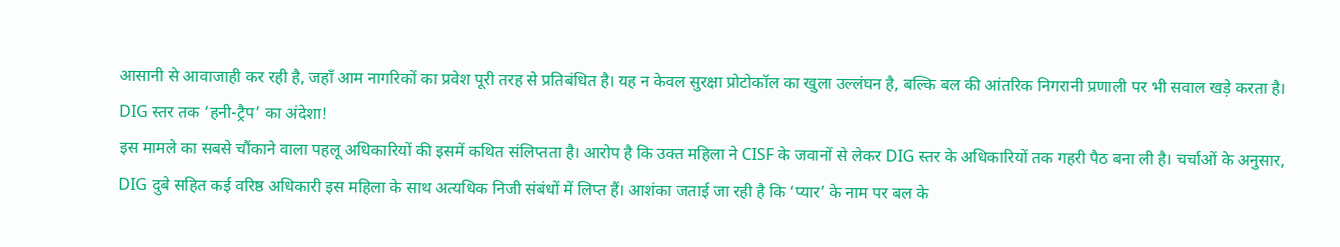आसानी से आवाजाही कर रही है, जहाँ आम नागरिकों का प्रवेश पूरी तरह से प्रतिबंधित है। यह न केवल सुरक्षा प्रोटोकॉल का खुला उल्लंघन है, बल्कि बल की आंतरिक निगरानी प्रणाली पर भी सवाल खड़े करता है।
DIG स्तर तक ‘हनी-ट्रैप’ का अंदेशा!
इस मामले का सबसे चौंकाने वाला पहलू अधिकारियों की इसमें कथित संलिप्तता है। आरोप है कि उक्त महिला ने CISF के जवानों से लेकर DIG स्तर के अधिकारियों तक गहरी पैठ बना ली है। चर्चाओं के अनुसार, DIG दुबे सहित कई वरिष्ठ अधिकारी इस महिला के साथ अत्यधिक निजी संबंधों में लिप्त हैं। आशंका जताई जा रही है कि ‘प्यार’ के नाम पर बल के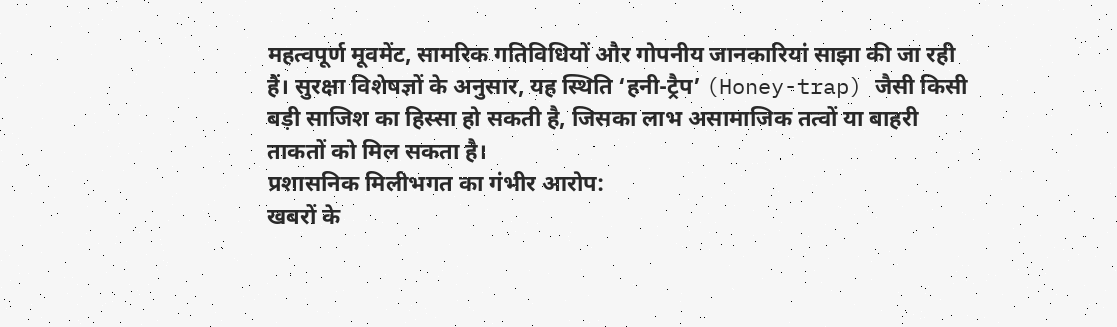महत्वपूर्ण मूवमेंट, सामरिक गतिविधियों और गोपनीय जानकारियां साझा की जा रही हैं। सुरक्षा विशेषज्ञों के अनुसार, यह स्थिति ‘हनी-ट्रैप’ (Honey-trap) जैसी किसी बड़ी साजिश का हिस्सा हो सकती है, जिसका लाभ असामाजिक तत्वों या बाहरी ताकतों को मिल सकता है।
प्रशासनिक मिलीभगत का गंभीर आरोप:
खबरों के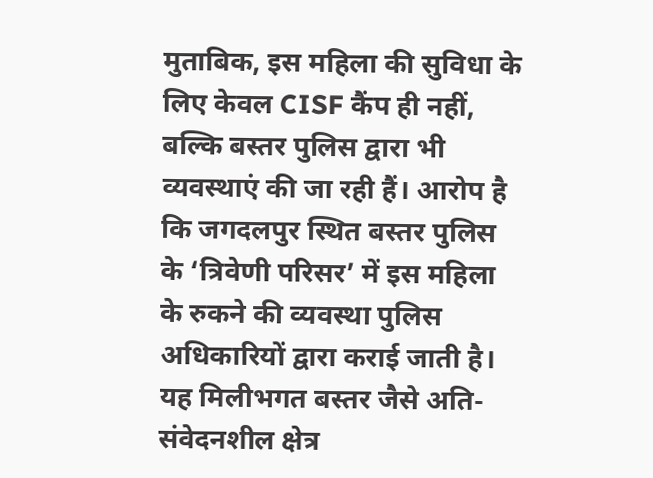मुताबिक, इस महिला की सुविधा के लिए केवल CISF कैंप ही नहीं, बल्कि बस्तर पुलिस द्वारा भी व्यवस्थाएं की जा रही हैं। आरोप है कि जगदलपुर स्थित बस्तर पुलिस के ‘त्रिवेणी परिसर’ में इस महिला के रुकने की व्यवस्था पुलिस अधिकारियों द्वारा कराई जाती है। यह मिलीभगत बस्तर जैसे अति-संवेदनशील क्षेत्र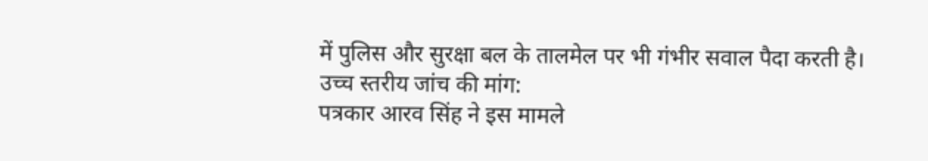में पुलिस और सुरक्षा बल के तालमेल पर भी गंभीर सवाल पैदा करती है।
उच्च स्तरीय जांच की मांग:
पत्रकार आरव सिंह ने इस मामले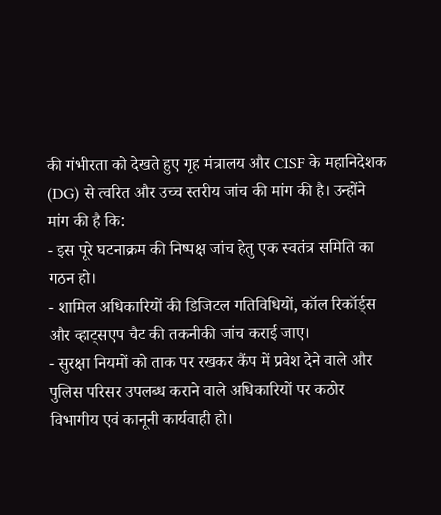की गंभीरता को देखते हुए गृह मंत्रालय और CISF के महानिदेशक (DG) से त्वरित और उच्च स्तरीय जांच की मांग की है। उन्होंने मांग की है कि:
- इस पूरे घटनाक्रम की निष्पक्ष जांच हेतु एक स्वतंत्र समिति का गठन हो।
- शामिल अधिकारियों की डिजिटल गतिविधियों, कॉल रिकॉर्ड्स और व्हाट्सएप चैट की तकनीकी जांच कराई जाए।
- सुरक्षा नियमों को ताक पर रखकर कैंप में प्रवेश देने वाले और पुलिस परिसर उपलब्ध कराने वाले अधिकारियों पर कठोर विभागीय एवं कानूनी कार्यवाही हो।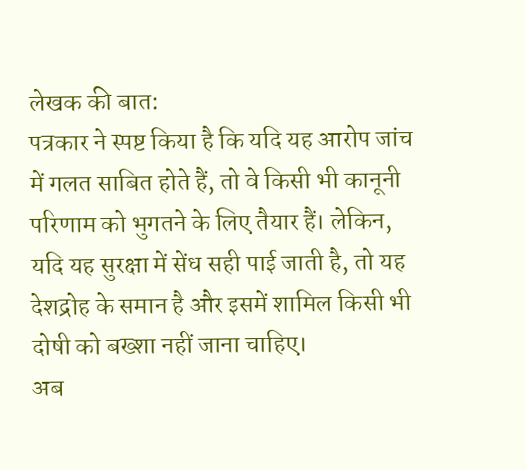लेखक की बात:
पत्रकार ने स्पष्ट किया है कि यदि यह आरोप जांच में गलत साबित होते हैं, तो वे किसी भी कानूनी परिणाम को भुगतने के लिए तैयार हैं। लेकिन, यदि यह सुरक्षा में सेंध सही पाई जाती है, तो यह देशद्रोह के समान है और इसमें शामिल किसी भी दोषी को बख्शा नहीं जाना चाहिए।
अब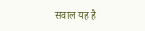सवाल यह है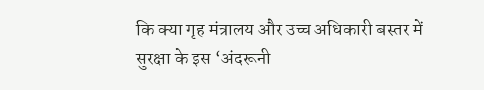कि क्या गृह मंत्रालय और उच्च अधिकारी बस्तर में सुरक्षा के इस ‘अंदरूनी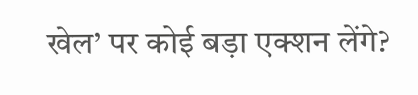खेल’ पर कोई बड़ा एक्शन लेंगे?